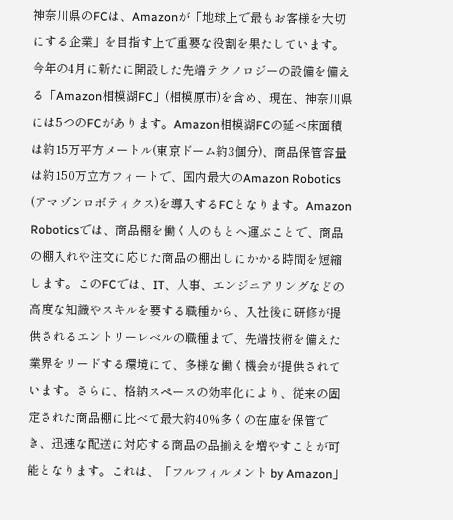神奈川県のFCは、Amazonが「地球上で最もお客様を大切にする企業」を目指す上で重要な役割を果たしています。今年の4月に新たに開設した先端テクノロジーの設備を備える「Amazon相模湖FC」(相模原市)を含め、現在、神奈川県には5つのFCがあります。Amazon相模湖FCの延べ床面積は約15万平方メートル(東京ドーム約3個分)、商品保管容量は約150万立方フィートで、国内最大のAmazon Robotics (アマゾンロボティクス)を導入するFCとなります。Amazon Roboticsでは、商品棚を働く人のもとへ運ぶことで、商品の棚入れや注文に応じた商品の棚出しにかかる時間を短縮します。このFCでは、IT、人事、エンジニアリングなどの高度な知識やスキルを要する職種から、入社後に研修が提供されるエントリーレベルの職種まで、先端技術を備えた業界をリードする環境にて、多様な働く機会が提供されています。さらに、格納スペースの効率化により、従来の固定された商品棚に比べて最大約40%多くの在庫を保管でき、迅速な配送に対応する商品の品揃えを増やすことが可能となります。これは、「フルフィルメント by Amazon」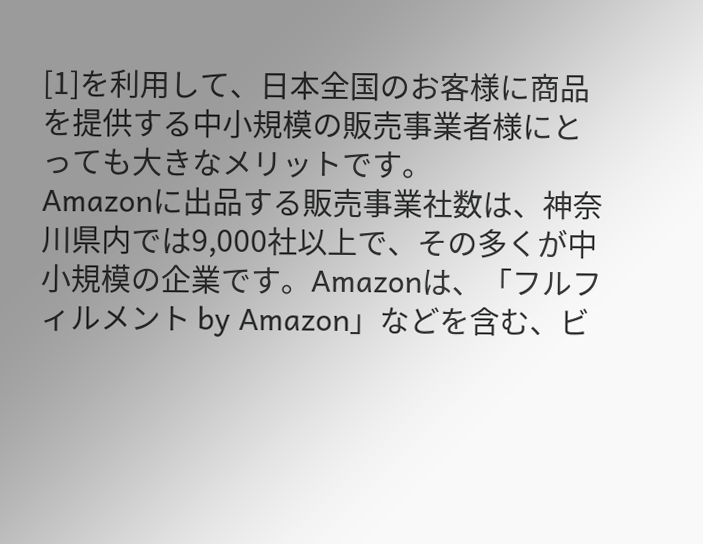[1]を利用して、日本全国のお客様に商品を提供する中小規模の販売事業者様にとっても大きなメリットです。
Amazonに出品する販売事業社数は、神奈川県内では9,000社以上で、その多くが中小規模の企業です。Amazonは、「フルフィルメント by Amazon」などを含む、ビ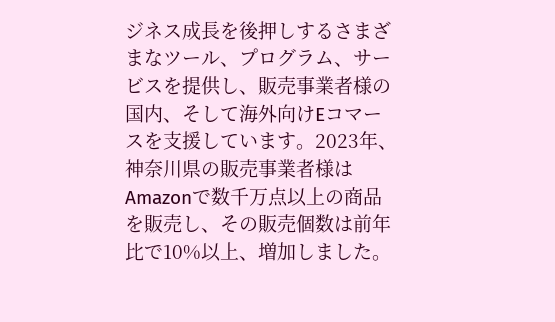ジネス成長を後押しするさまざまなツール、プログラム、サービスを提供し、販売事業者様の国内、そして海外向けEコマースを支援しています。2023年、神奈川県の販売事業者様はAmazonで数千万点以上の商品を販売し、その販売個数は前年比で10%以上、増加しました。